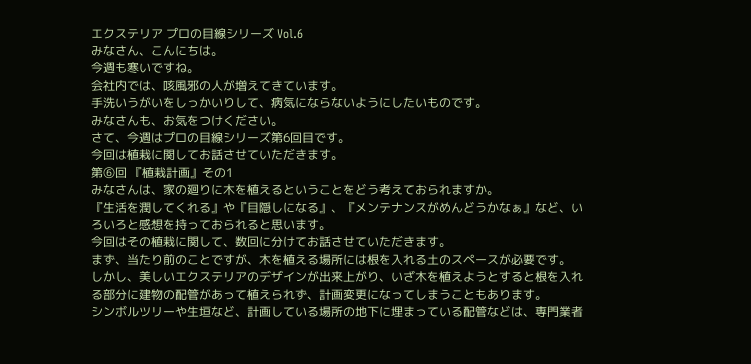エクステリア プロの目線シリーズ Vol.6
みなさん、こんにちは。
今週も寒いですね。
会社内では、咳風邪の人が増えてきています。
手洗いうがいをしっかいりして、病気にならないようにしたいものです。
みなさんも、お気をつけください。
さて、今週はプロの目線シリーズ第6回目です。
今回は植栽に関してお話させていただきます。
第⑥回 『植栽計画』その1
みなさんは、家の廻りに木を植えるということをどう考えておられますか。
『生活を潤してくれる』や『目隠しになる』、『メンテナンスがめんどうかなぁ』など、いろいろと感想を持っておられると思います。
今回はその植栽に関して、数回に分けてお話させていただきます。
まず、当たり前のことですが、木を植える場所には根を入れる土のスペースが必要です。
しかし、美しいエクステリアのデザインが出来上がり、いざ木を植えようとすると根を入れる部分に建物の配管があって植えられず、計画変更になってしまうこともあります。
シンボルツリーや生垣など、計画している場所の地下に埋まっている配管などは、専門業者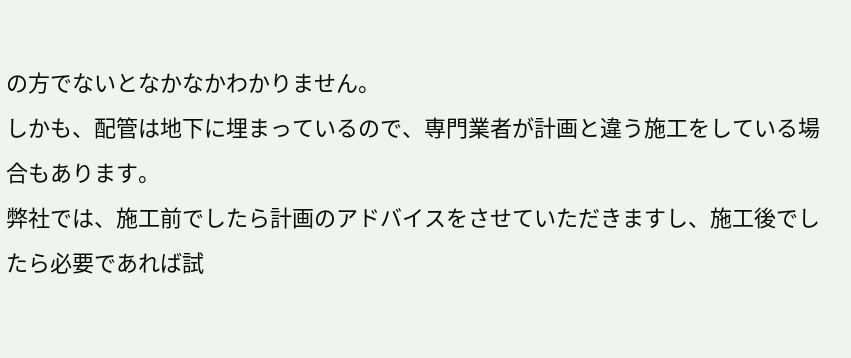の方でないとなかなかわかりません。
しかも、配管は地下に埋まっているので、専門業者が計画と違う施工をしている場合もあります。
弊社では、施工前でしたら計画のアドバイスをさせていただきますし、施工後でしたら必要であれば試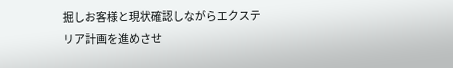掘しお客様と現状確認しながらエクステリア計画を進めさせ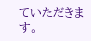ていただきます。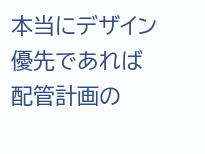本当にデザイン優先であれば配管計画の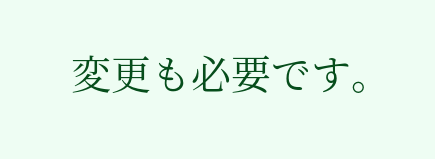変更も必要です。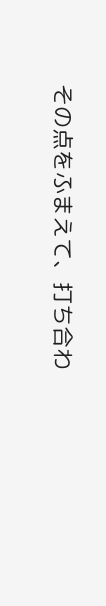その点をふまえて、打ち合わ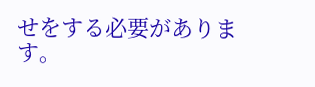せをする必要があります。